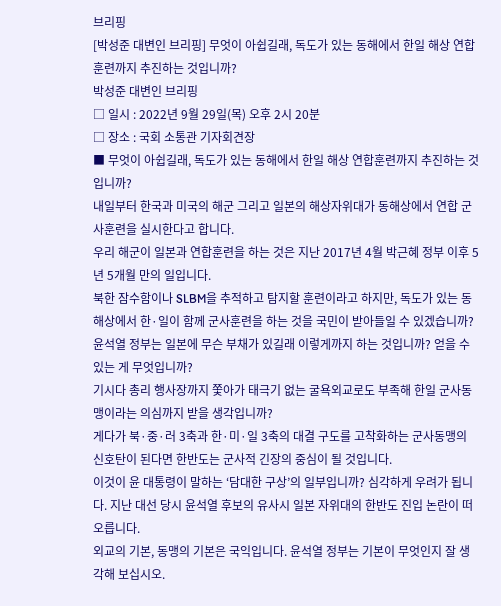브리핑
[박성준 대변인 브리핑] 무엇이 아쉽길래, 독도가 있는 동해에서 한일 해상 연합훈련까지 추진하는 것입니까?
박성준 대변인 브리핑
□ 일시 : 2022년 9월 29일(목) 오후 2시 20분
□ 장소 : 국회 소통관 기자회견장
■ 무엇이 아쉽길래, 독도가 있는 동해에서 한일 해상 연합훈련까지 추진하는 것입니까?
내일부터 한국과 미국의 해군 그리고 일본의 해상자위대가 동해상에서 연합 군사훈련을 실시한다고 합니다.
우리 해군이 일본과 연합훈련을 하는 것은 지난 2017년 4월 박근혜 정부 이후 5년 5개월 만의 일입니다.
북한 잠수함이나 SLBM을 추적하고 탐지할 훈련이라고 하지만, 독도가 있는 동해상에서 한·일이 함께 군사훈련을 하는 것을 국민이 받아들일 수 있겠습니까?
윤석열 정부는 일본에 무슨 부채가 있길래 이렇게까지 하는 것입니까? 얻을 수 있는 게 무엇입니까?
기시다 총리 행사장까지 쫓아가 태극기 없는 굴욕외교로도 부족해 한일 군사동맹이라는 의심까지 받을 생각입니까?
게다가 북·중·러 3축과 한·미·일 3축의 대결 구도를 고착화하는 군사동맹의 신호탄이 된다면 한반도는 군사적 긴장의 중심이 될 것입니다.
이것이 윤 대통령이 말하는 ‘담대한 구상’의 일부입니까? 심각하게 우려가 됩니다. 지난 대선 당시 윤석열 후보의 유사시 일본 자위대의 한반도 진입 논란이 떠오릅니다.
외교의 기본, 동맹의 기본은 국익입니다. 윤석열 정부는 기본이 무엇인지 잘 생각해 보십시오.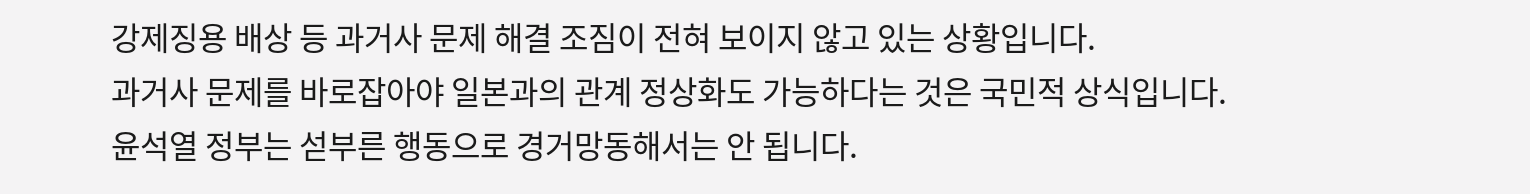강제징용 배상 등 과거사 문제 해결 조짐이 전혀 보이지 않고 있는 상황입니다.
과거사 문제를 바로잡아야 일본과의 관계 정상화도 가능하다는 것은 국민적 상식입니다.
윤석열 정부는 섣부른 행동으로 경거망동해서는 안 됩니다.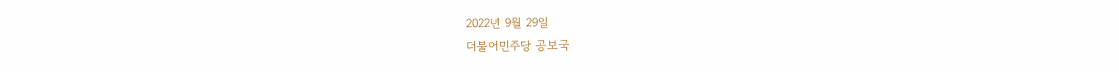2022년 9월 29일
더불어민주당 공보국